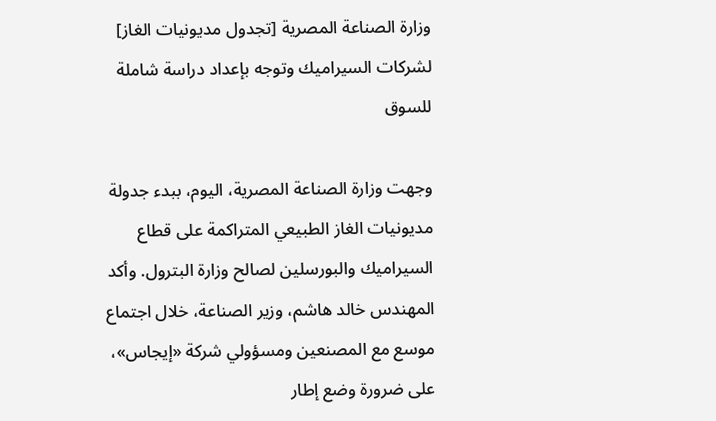وزارة الصناعة المصرية [تجدول مديونيات الغاز] لشركات السيراميك وتوجه بإعداد دراسة شاملة للسوق

وجهت وزارة الصناعة المصرية، اليوم، ببدء جدولة مديونيات الغاز الطبيعي المتراكمة على قطاع السيراميك والبورسلين لصالح وزارة البترول. وأكد المهندس خالد هاشم، وزير الصناعة، خلال اجتماع موسع مع المصنعين ومسؤولي شركة «إيجاس»، على ضرورة وضع إطار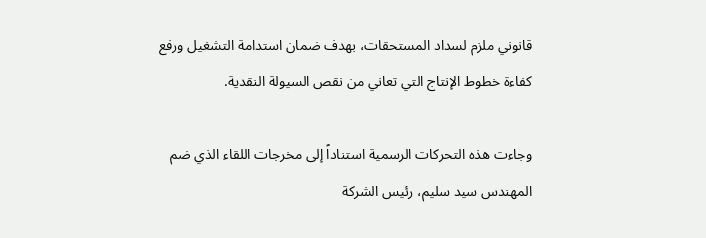قانوني ملزم لسداد المستحقات، بهدف ضمان استدامة التشغيل ورفع كفاءة خطوط الإنتاج التي تعاني من نقص السيولة النقدية.

وجاءت هذه التحركات الرسمية استناداً إلى مخرجات اللقاء الذي ضم المهندس سيد سليم، رئيس الشركة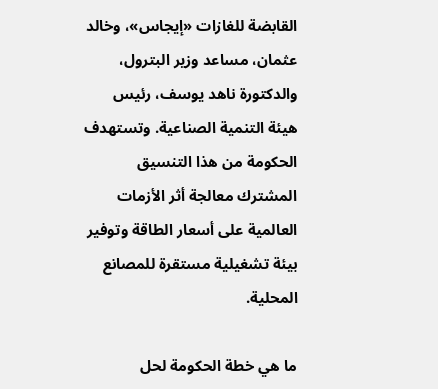القابضة للغازات «إيجاس»، وخالد عثمان، مساعد وزير البترول، والدكتورة ناهد يوسف، رئيس هيئة التنمية الصناعية. وتستهدف الحكومة من هذا التنسيق المشترك معالجة أثر الأزمات العالمية على أسعار الطاقة وتوفير بيئة تشغيلية مستقرة للمصانع المحلية.

ما هي خطة الحكومة لحل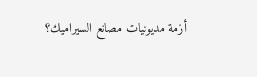أزمة مديونيات مصانع السيراميك؟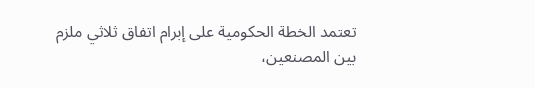تعتمد الخطة الحكومية على إبرام اتفاق ثلاثي ملزم بين المصنعين،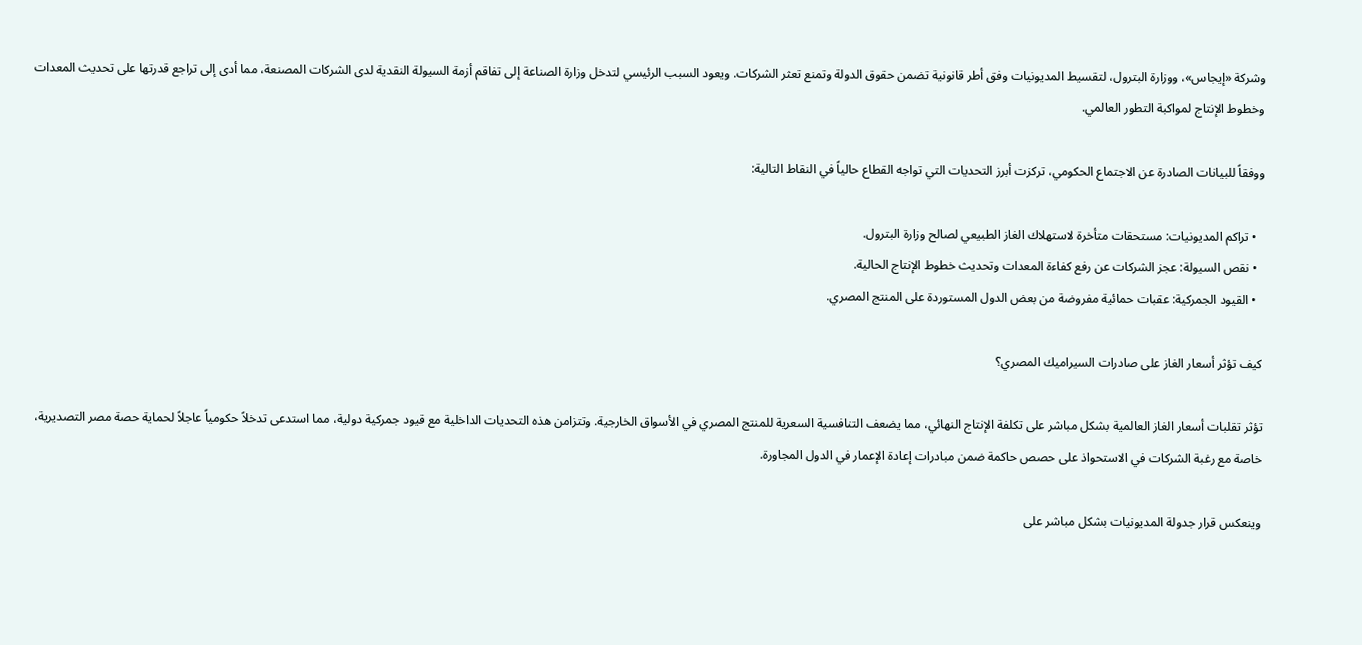وشركة «إيجاس»، ووزارة البترول، لتقسيط المديونيات وفق أطر قانونية تضمن حقوق الدولة وتمنع تعثر الشركات. ويعود السبب الرئيسي لتدخل وزارة الصناعة إلى تفاقم أزمة السيولة النقدية لدى الشركات المصنعة، مما أدى إلى تراجع قدرتها على تحديث المعدات وخطوط الإنتاج لمواكبة التطور العالمي.

ووفقاً للبيانات الصادرة عن الاجتماع الحكومي، تركزت أبرز التحديات التي تواجه القطاع حالياً في النقاط التالية:

  • تراكم المديونيات: مستحقات متأخرة لاستهلاك الغاز الطبيعي لصالح وزارة البترول.
  • نقص السيولة: عجز الشركات عن رفع كفاءة المعدات وتحديث خطوط الإنتاج الحالية.
  • القيود الجمركية: عقبات حمائية مفروضة من بعض الدول المستوردة على المنتج المصري.

كيف تؤثر أسعار الغاز على صادرات السيراميك المصري؟

تؤثر تقلبات أسعار الغاز العالمية بشكل مباشر على تكلفة الإنتاج النهائي، مما يضعف التنافسية السعرية للمنتج المصري في الأسواق الخارجية. وتتزامن هذه التحديات الداخلية مع قيود جمركية دولية، مما استدعى تدخلاً حكومياً عاجلاً لحماية حصة مصر التصديرية، خاصة مع رغبة الشركات في الاستحواذ على حصص حاكمة ضمن مبادرات إعادة الإعمار في الدول المجاورة.

وينعكس قرار جدولة المديونيات بشكل مباشر على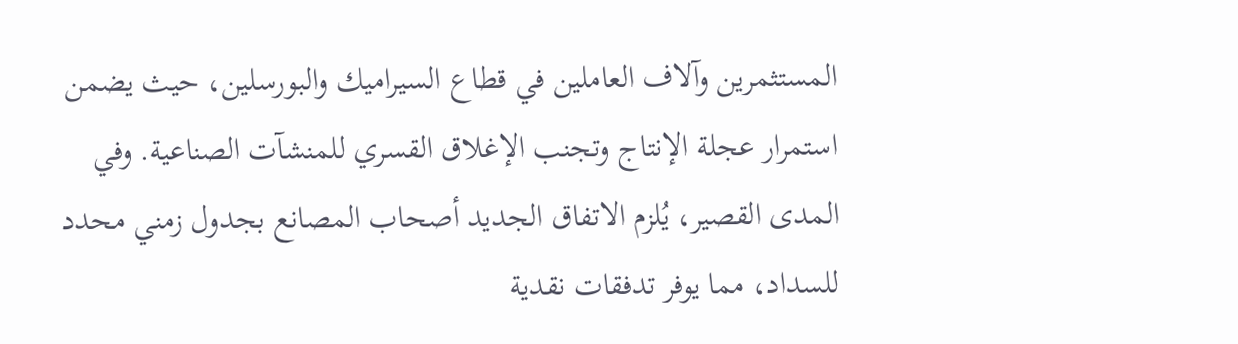المستثمرين وآلاف العاملين في قطاع السيراميك والبورسلين، حيث يضمن استمرار عجلة الإنتاج وتجنب الإغلاق القسري للمنشآت الصناعية. وفي المدى القصير، يُلزم الاتفاق الجديد أصحاب المصانع بجدول زمني محدد للسداد، مما يوفر تدفقات نقدية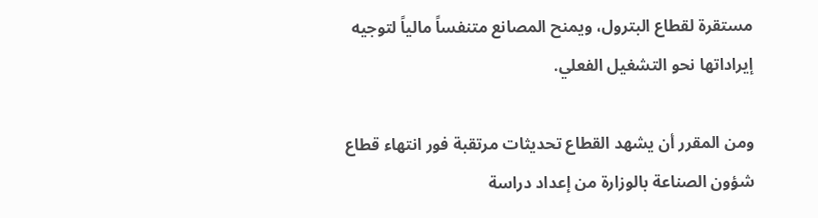مستقرة لقطاع البترول، ويمنح المصانع متنفساً مالياً لتوجيه إيراداتها نحو التشغيل الفعلي.

ومن المقرر أن يشهد القطاع تحديثات مرتقبة فور انتهاء قطاع شؤون الصناعة بالوزارة من إعداد دراسة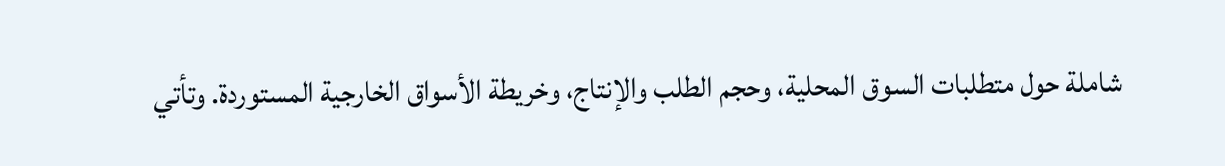شاملة حول متطلبات السوق المحلية، وحجم الطلب والإنتاج، وخريطة الأسواق الخارجية المستوردة. وتأتي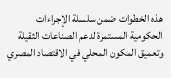هذه الخطوات ضمن سلسلة الإجراءات الحكومية المستمرة لدعم الصناعات الثقيلة وتعميق المكون المحلي في الاقتصاد المصري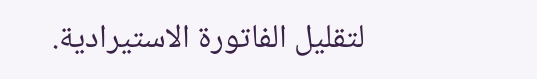لتقليل الفاتورة الاستيرادية.